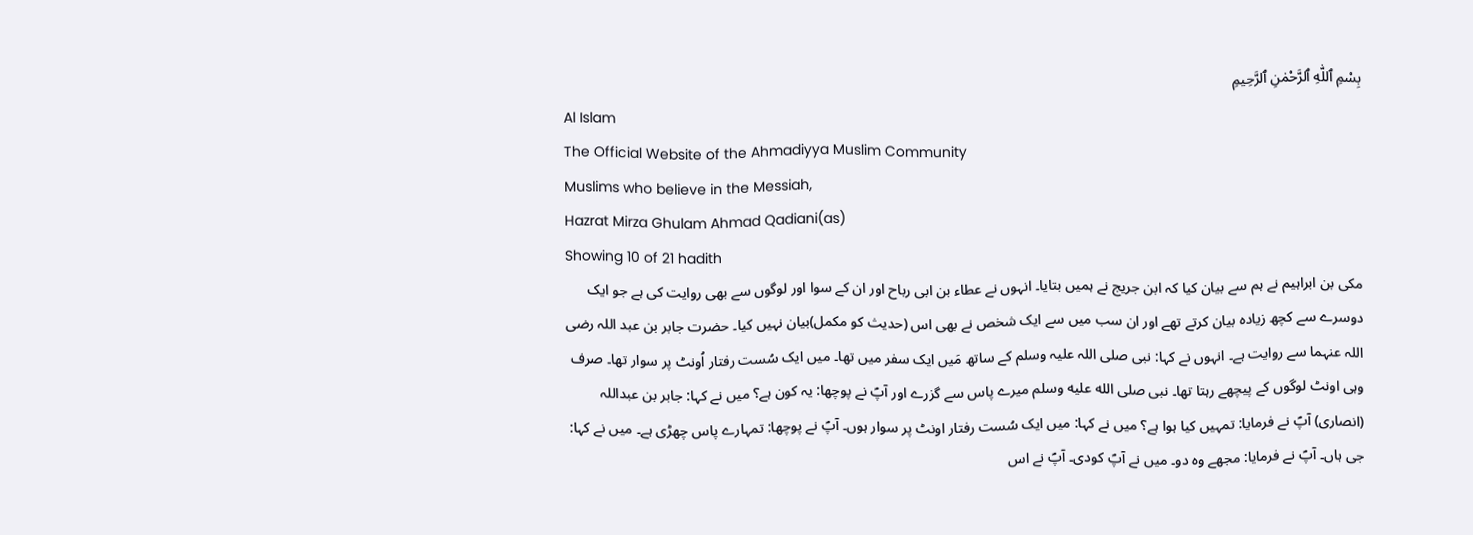بِسْمِ ٱللّٰهِ ٱلرَّحْمٰنِ ٱلرَّحِيمِ
Al Islam
The Official Website of the Ahmadiyya Muslim Community
Muslims who believe in the Messiah,
Hazrat Mirza Ghulam Ahmad Qadiani(as)
Showing 10 of 21 hadith
مکی بن ابراہیم نے ہم سے بیان کیا کہ ابن جریج نے ہمیں بتایا۔ انہوں نے عطاء بن ابی رباح اور ان کے سوا اور لوگوں سے بھی روایت کی ہے جو ایک دوسرے سے کچھ زیادہ بیان کرتے تھے اور ان سب میں سے ایک شخص نے بھی اس (حدیث کو مکمل)بیان نہیں کیا۔ حضرت جابر بن عبد اللہ رضی اللہ عنہما سے روایت ہے۔ انہوں نے کہا: نبی صلی اللہ علیہ وسلم کے ساتھ مَیں ایک سفر میں تھا۔ میں ایک سُست رفتار اُونٹ پر سوار تھا۔ صرف وہی اونٹ لوگوں کے پیچھے رہتا تھا۔ نبی صلى الله عليه وسلم میرے پاس سے گزرے اور آپؐ نے پوچھا: یہ کون ہے؟ میں نے کہا: جابر بن عبداللہ (انصاری) آپؐ نے فرمایا: تمہیں کیا ہوا ہے؟ میں نے کہا: میں ایک سُست رفتار اونٹ پر سوار ہوں۔ آپؐ نے پوچھا: تمہارے پاس چھڑی ہے۔ میں نے کہا: جی ہاں۔ آپؐ نے فرمایا: مجھے وہ دو۔ میں نے آپؐ کودی۔ آپؐ نے اس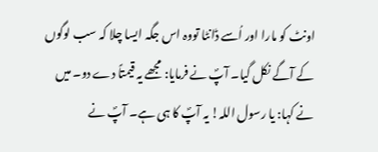اونٹ کو مارا اور اُسے ڈانٹا تووہ اس جگہ ایسا چلا کہ سب لوگوں کے آگے نکل گیا۔ آپؐ نے فرمایا: مجھے یہ قیمتاً دے دو۔ میں نے کہا: یا رسول اللہ! یہ آپؐ کا ہی ہے۔ آپؐ نے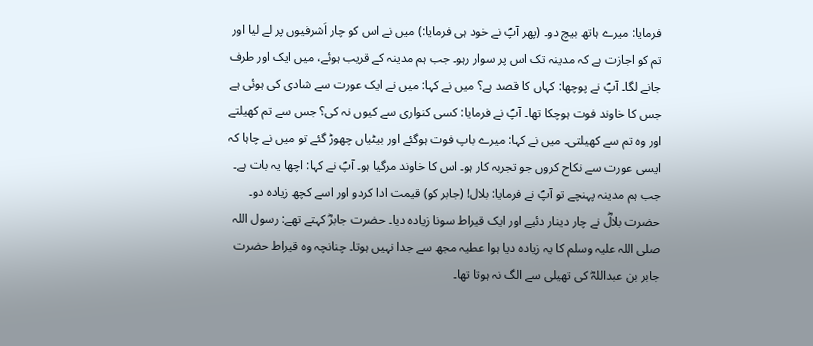فرمایا: میرے ہاتھ بیچ دو۔ (پھر آپؐ نے خود ہی فرمایا:) میں نے اس کو چار اَشرفیوں پر لے لیا اور تم کو اجازت ہے کہ مدینہ تک اس پر سوار رہو۔ جب ہم مدینہ کے قریب ہوئے، میں ایک اور طرف جانے لگا۔ آپؐ نے پوچھا: کہاں کا قصد ہے؟ میں نے کہا: میں نے ایک عورت سے شادی کی ہوئی ہے جس کا خاوند فوت ہوچکا تھا۔ آپؐ نے فرمایا: کسی کنواری سے کیوں نہ کی؟ جس سے تم کھیلتے اور وہ تم سے کھیلتی۔ میں نے کہا: میرے باپ فوت ہوگئے اور بیٹیاں چھوڑ گئے تو میں نے چاہا کہ ایسی عورت سے نکاح کروں جو تجربہ کار ہو۔ اس کا خاوند مرگیا ہو۔ آپؐ نے کہا: اچھا یہ بات ہے۔ جب ہم مدینہ پہنچے تو آپؐ نے فرمایا: بلال! (جابر کو) قیمت ادا کردو اور اسے کچھ زیادہ دو۔ حضرت بلالؓ نے چار دینار دئیے اور ایک قیراط سونا زیادہ دیا۔ حضرت جابرؓ کہتے تھے: رسول اللہ صلی اللہ علیہ وسلم کا یہ زیادہ دیا ہوا عطیہ مجھ سے جدا نہیں ہوتا۔ چنانچہ وہ قیراط حضرت جابر بن عبداللہؓ کی تھیلی سے الگ نہ ہوتا تھا۔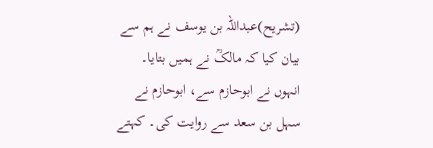(تشریح)عبداللہ بن یوسف نے ہم سے بیان کیا کہ مالکؒ نے ہمیں بتایا۔ انہوں نے ابوحازم سے، ابوحازم نے سہل بن سعد سے روایت کی۔ کہتے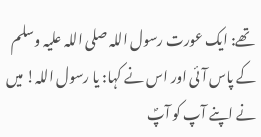تھے: ایک عورت رسول اللہ صلی اللہ علیہ وسلم کے پاس آئی اور اس نے کہا: یا رسول اللہ! میں نے اپنے آپ کو آپؐ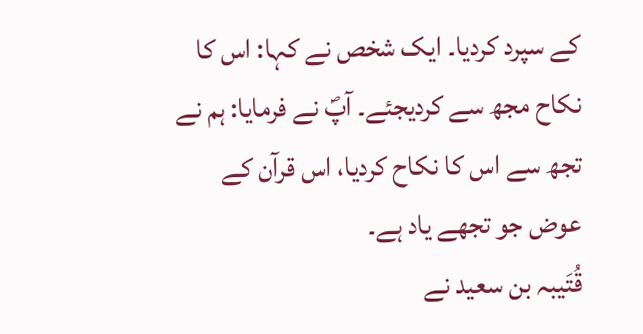کے سپرد کردیا۔ ایک شخص نے کہا: اس کا نکاح مجھ سے کردیجئے۔ آپؐ نے فرمایا: ہم نے تجھ سے اس کا نکاح کردیا، اس قرآن کے عوض جو تجھے یاد ہے۔
قُتَیبہ بن سعید نے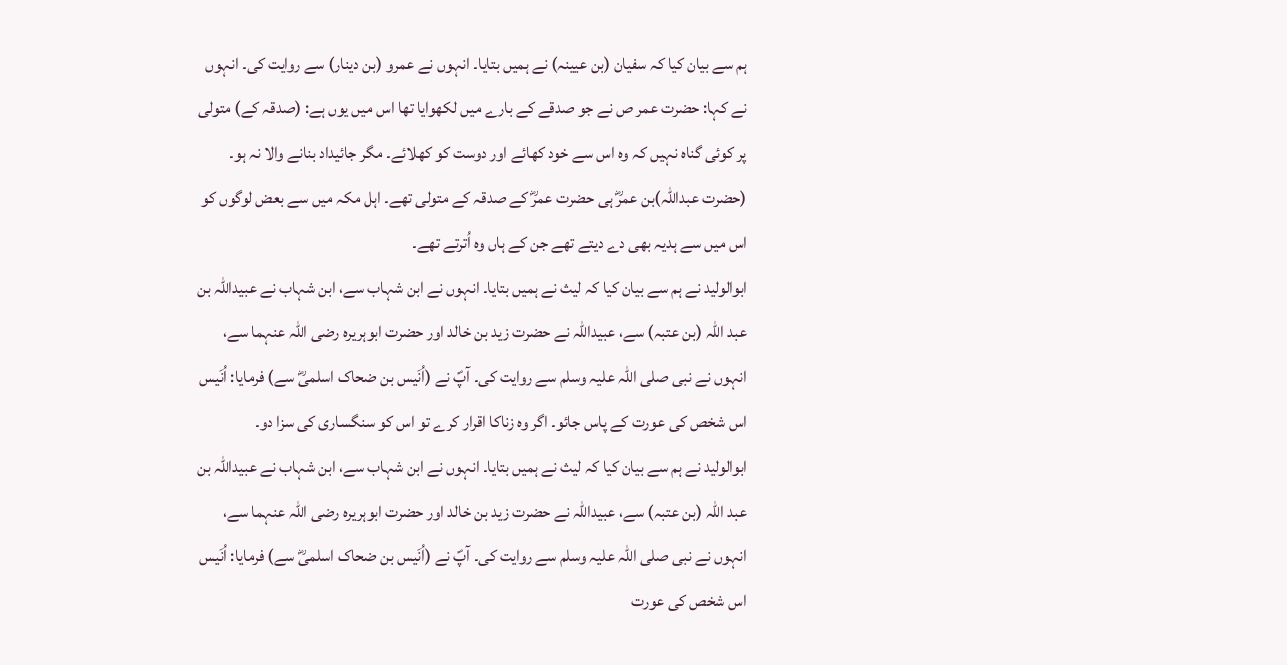ہم سے بیان کیا کہ سفیان (بن عیینہ) نے ہمیں بتایا۔ انہوں نے عمرو (بن دینار) سے روایت کی۔ انہوں نے کہا: حضرت عمر ص نے جو صدقے کے بارے میں لکھوایا تھا اس میں یوں ہے: (صدقہ کے) متولی پر کوئی گناہ نہیں کہ وہ اس سے خود کھائے اور دوست کو کھلائے۔ مگر جائیداد بنانے والا نہ ہو۔ (حضرت عبداللہ)بن عمرؓ ہی حضرت عمرؓ کے صدقہ کے متولی تھے۔ اہل مکہ میں سے بعض لوگوں کو اس میں سے ہدیہ بھی دے دیتے تھے جن کے ہاں وہ اُترتے تھے۔
ابوالولید نے ہم سے بیان کیا کہ لیث نے ہمیں بتایا۔ انہوں نے ابن شہاب سے، ابن شہاب نے عبیداللہ بن عبد اللہ (بن عتبہ) سے، عبیداللہ نے حضرت زید بن خالد اور حضرت ابوہریرہ رضی اللہ عنہما سے، انہوں نے نبی صلی اللہ علیہ وسلم سے روایت کی۔ آپؐ نے (اُنَیس بن ضحاک اسلمیؓ سے) فرمایا: اُنَیس اس شخص کی عورت کے پاس جائو۔ اگر وہ زناکا اقرار کرے تو اس کو سنگساری کی سزا دو۔
ابوالولید نے ہم سے بیان کیا کہ لیث نے ہمیں بتایا۔ انہوں نے ابن شہاب سے، ابن شہاب نے عبیداللہ بن عبد اللہ (بن عتبہ) سے، عبیداللہ نے حضرت زید بن خالد اور حضرت ابوہریرہ رضی اللہ عنہما سے، انہوں نے نبی صلی اللہ علیہ وسلم سے روایت کی۔ آپؐ نے (اُنَیس بن ضحاک اسلمیؓ سے) فرمایا: اُنَیس اس شخص کی عورت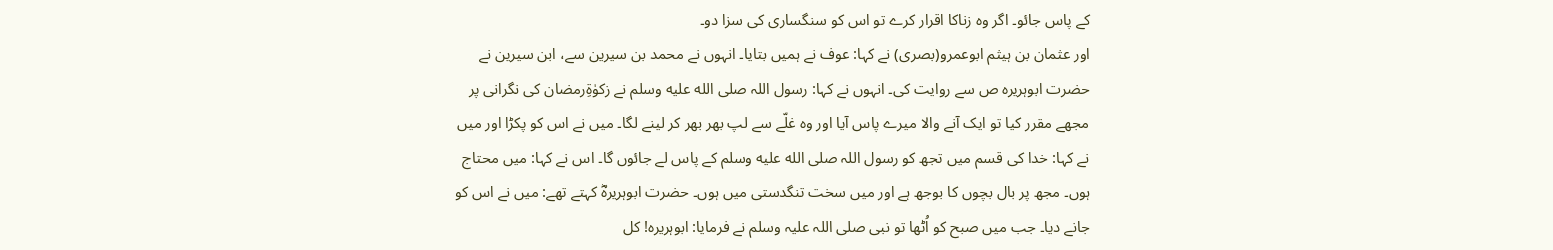کے پاس جائو۔ اگر وہ زناکا اقرار کرے تو اس کو سنگساری کی سزا دو۔
اور عثمان بن ہیثم ابوعمرو(بصری) نے کہا: عوف نے ہمیں بتایا۔ انہوں نے محمد بن سیرین سے، ابن سیرین نے حضرت ابوہریرہ ص سے روایت کی۔ انہوں نے کہا: رسول اللہ صلى الله عليه وسلم نے زکوٰۃِرمضان کی نگرانی پر مجھے مقرر کیا تو ایک آنے والا میرے پاس آیا اور وہ غلّے سے لپ بھر بھر کر لینے لگا۔ میں نے اس کو پکڑا اور میں نے کہا: خدا کی قسم میں تجھ کو رسول اللہ صلى الله عليه وسلم کے پاس لے جائوں گا۔ اس نے کہا: میں محتاج ہوں۔ مجھ پر بال بچوں کا بوجھ ہے اور میں سخت تنگدستی میں ہوں۔ حضرت ابوہریرہؓ کہتے تھے: میں نے اس کو جانے دیا۔ جب میں صبح کو اُٹھا تو نبی صلی اللہ علیہ وسلم نے فرمایا: ابوہریرہ! کل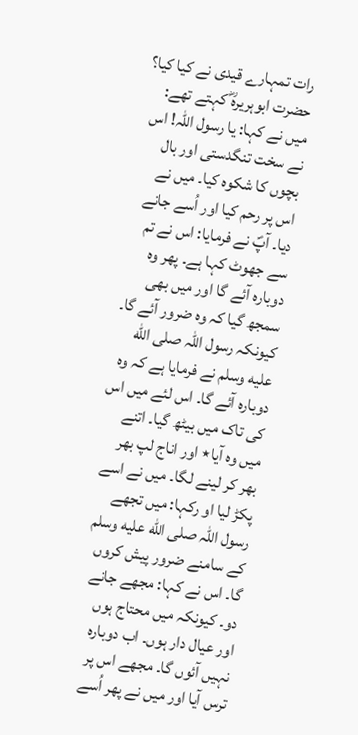رات تمہارے قیدی نے کیا کیا؟ حضرت ابوہریرہؓ کہتے تھے: میں نے کہا: یا رسول اللہ! اس نے سخت تنگدستی اور بال بچوں کا شکوہ کیا۔ میں نے اس پر رحم کیا اور اُسے جانے دیا۔ آپؐ نے فرمایا: اس نے تم سے جھوٹ کہا ہے۔ پھر وہ دوبارہ آئے گا اور میں بھی سمجھ گیا کہ وہ ضرور آئے گا۔ کیونکہ رسول اللہ صلى الله عليه وسلم نے فرمایا ہے کہ وہ دوبارہ آئے گا۔ اس لئے میں اس کی تاک میں بیٹھ گیا۔ اتنے میں وہ آیا٭ اور اناج لپ بھر بھر کر لینے لگا۔ میں نے اسے پکڑ لیا او رکہا: میں تجھے رسول اللہ صلى الله عليه وسلم کے سامنے ضرور پیش کروں گا۔ اس نے کہا: مجھے جانے دو۔ کیونکہ میں محتاج ہوں اور عیال دار ہوں۔ اب دوبارہ نہیں آئوں گا۔ مجھے اس پر ترس آیا اور میں نے پھر اُسے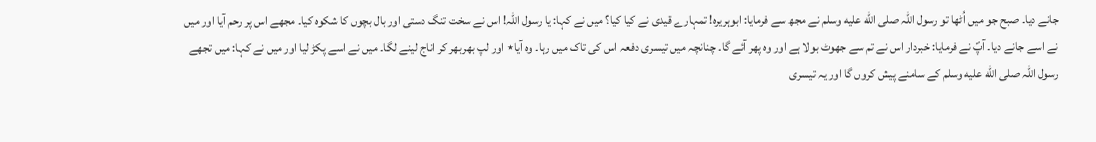جانے دیا۔ صبح جو میں اُٹھا تو رسول اللہ صلى الله عليه وسلم نے مجھ سے فرمایا: ابوہریرہ! تمہارے قیدی نے کیا کیا؟ میں نے کہا: یا رسول اللہ! اس نے سخت تنگ دستی اور بال بچوں کا شکوہ کیا۔ مجھے اس پر رحم آیا اور میں نے اسے جانے دیا۔ آپؐ نے فرمایا: خبردار اس نے تم سے جھوٹ بولا ہے اور وہ پھر آئے گا۔ چنانچہ میں تیسری دفعہ اس کی تاک میں رہا۔ وہ آیا٭ اور لپ بھربھر کر اناج لینے لگا۔ میں نے اسے پکڑ لیا اور میں نے کہا: میں تجھے رسول اللہ صلى الله عليه وسلم کے سامنے پیش کروں گا اور یہ تیسری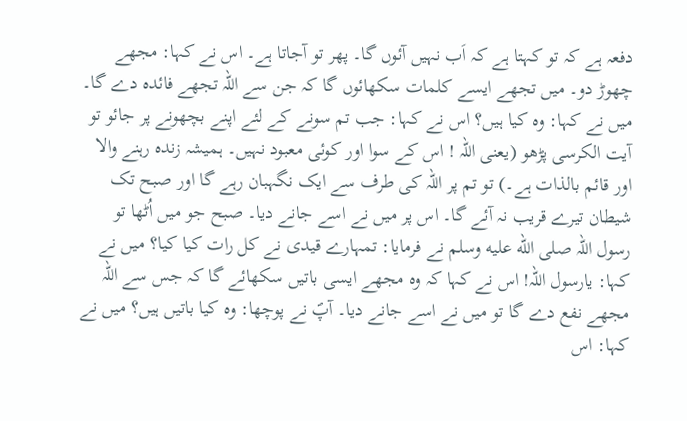دفعہ ہے کہ تو کہتا ہے کہ اَب نہیں آئوں گا۔ پھر تو آجاتا ہے۔ اس نے کہا: مجھے چھوڑ دو۔ میں تجھے ایسے کلمات سکھائوں گا کہ جن سے اللہ تجھے فائدہ دے گا۔ میں نے کہا: وہ کیا ہیں؟ اس نے کہا: جب تم سونے کے لئے اپنے بچھونے پر جائو تو آیت الکرسی پڑھو (یعنی اللہ ! اس کے سوا اور کوئی معبود نہیں۔ ہمیشہ زندہ رہنے والا اور قائم بالذات ہے۔) تو تم پر اللہ کی طرف سے ایک نگہبان رہے گا اور صبح تک شیطان تیرے قریب نہ آئے گا۔ اس پر میں نے اسے جانے دیا۔ صبح جو میں اُٹھا تو رسول اللہ صلى الله عليه وسلم نے فرمایا: تمہارے قیدی نے کل رات کیا کیا؟ میں نے کہا: یارسول اللہ! اس نے کہا کہ وہ مجھے ایسی باتیں سکھائے گا کہ جس سے اللہ مجھے نفع دے گا تو میں نے اسے جانے دیا۔ آپؐ نے پوچھا: وہ کیا باتیں ہیں؟ میں نے کہا: اس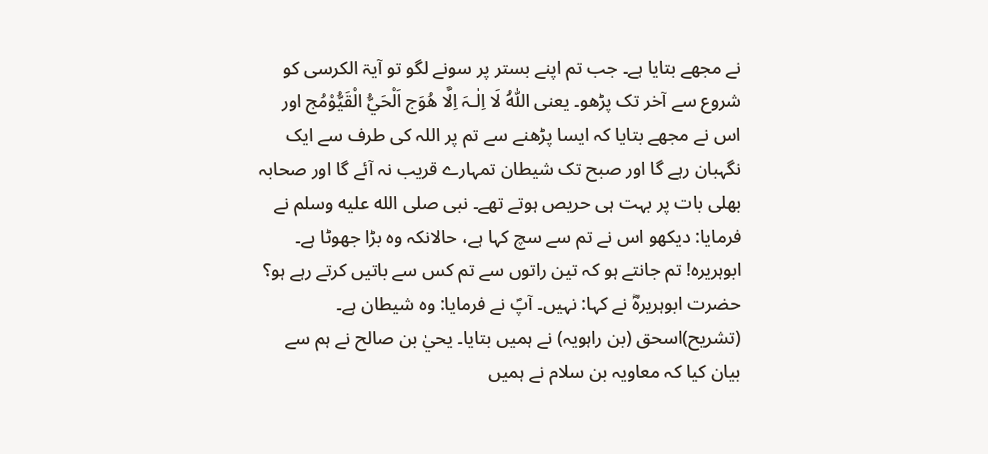نے مجھے بتایا ہے۔ جب تم اپنے بستر پر سونے لگو تو آیۃ الکرسی کو شروع سے آخر تک پڑھو۔ یعنی اَللّٰہُ لَا اِلٰـہَ اِلَّا ھُوَج اَلْحَيُّ الْقَیُّوْمُج اور اس نے مجھے بتایا کہ ایسا پڑھنے سے تم پر اللہ کی طرف سے ایک نگہبان رہے گا اور صبح تک شیطان تمہارے قریب نہ آئے گا اور صحابہ بھلی بات پر بہت ہی حریص ہوتے تھے۔ نبی صلى الله عليه وسلم نے فرمایا: دیکھو اس نے تم سے سچ کہا ہے، حالانکہ وہ بڑا جھوٹا ہے۔ ابوہریرہ! تم جانتے ہو کہ تین راتوں سے تم کس سے باتیں کرتے رہے ہو؟ حضرت ابوہریرہؓ نے کہا: نہیں۔ آپؐ نے فرمایا: وہ شیطان ہے۔
(تشریح)اسحق (بن راہویہ) نے ہمیں بتایا۔ یحيٰ بن صالح نے ہم سے بیان کیا کہ معاویہ بن سلام نے ہمیں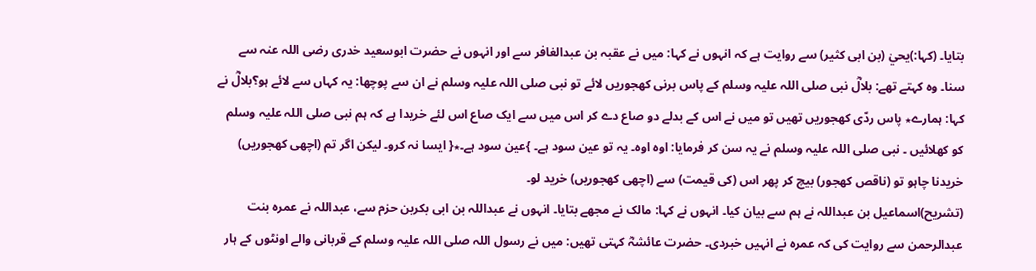بتایا۔ (کہا:)یحيٰ (بن ابی کثیر) سے روایت ہے کہ انہوں نے کہا: میں نے عقبہ بن عبدالغافر سے اور انہوں نے حضرت ابوسعید خدری رضی اللہ عنہ سے سنا۔ وہ کہتے تھے: بلالؓ نبی صلی اللہ علیہ وسلم کے پاس برنی کھجوریں لائے تو نبی صلی اللہ علیہ وسلم نے ان سے پوچھا: یہ کہاں سے لائے ہو؟بلالؓ نے کہا: ہمارے٭ پاس ردّی کھجوریں تھیں تو میں نے اس کے بدلے دو صاع دے کر اس میں سے ایک صاع اس لئے خریدا ہے کہ ہم نبی صلی اللہ علیہ وسلم کو کھلائیں ۔ نبی صلی اللہ علیہ وسلم نے یہ سن کر فرمایا: اوہ اوہ۔ یہ تو عین سود ہے۔ }عین سود ہے۔٭{ ایسا نہ کرو۔ لیکن اگر تم (اچھی کھجوریں) خریدنا چاہو تو (ناقص کھجور) بیچ کر پھر اس (کی قیمت) سے (اچھی کھجوریں) خرید لو۔
(تشریح)اسماعیل بن عبداللہ نے ہم سے بیان کیا۔ انہوں نے کہا: مالک نے مجھے بتایا۔ انہوں نے عبداللہ بن ابی بکربن حزم سے، عبداللہ نے عمرہ بنت عبدالرحمن سے روایت کی کہ عمرہ نے انہیں خبردی۔ حضرت عائشہؓ کہتی تھیں: میں نے رسول اللہ صلی اللہ علیہ وسلم کے قربانی والے اونٹوں کے ہار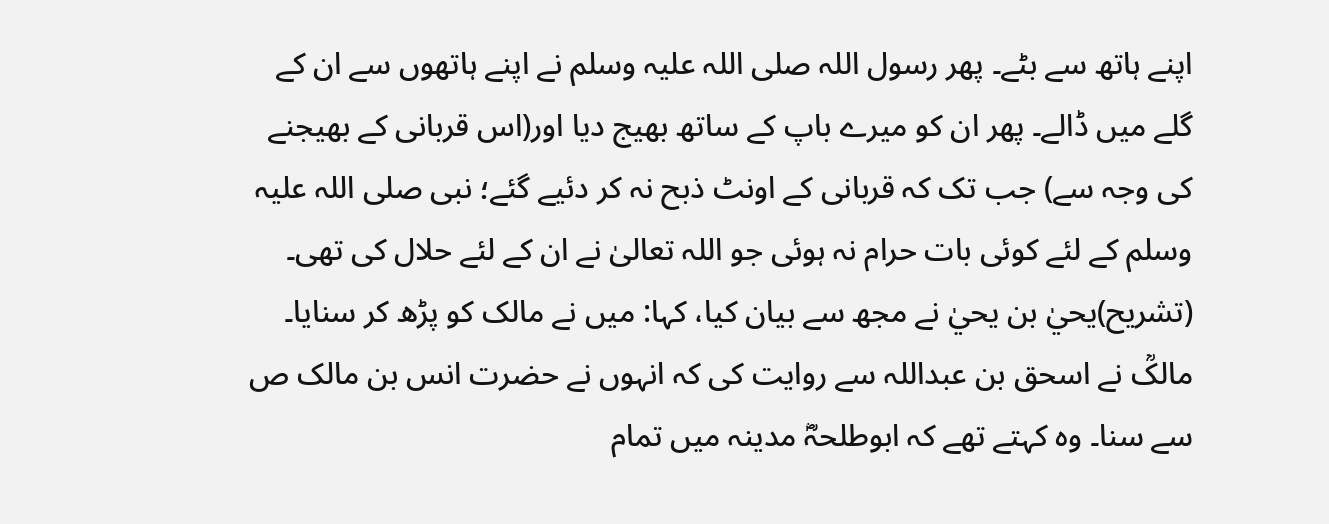اپنے ہاتھ سے بٹے۔ پھر رسول اللہ صلی اللہ علیہ وسلم نے اپنے ہاتھوں سے ان کے گلے میں ڈالے۔ پھر ان کو میرے باپ کے ساتھ بھیج دیا اور(اس قربانی کے بھیجنے کی وجہ سے) جب تک کہ قربانی کے اونٹ ذبح نہ کر دئیے گئے؛ نبی صلی اللہ علیہ وسلم کے لئے کوئی بات حرام نہ ہوئی جو اللہ تعالیٰ نے ان کے لئے حلال کی تھی۔
(تشریح)یحيٰ بن یحيٰ نے مجھ سے بیان کیا، کہا: میں نے مالک کو پڑھ کر سنایا۔ مالکؒ نے اسحق بن عبداللہ سے روایت کی کہ انہوں نے حضرت انس بن مالک ص سے سنا۔ وہ کہتے تھے کہ ابوطلحہؓ مدینہ میں تمام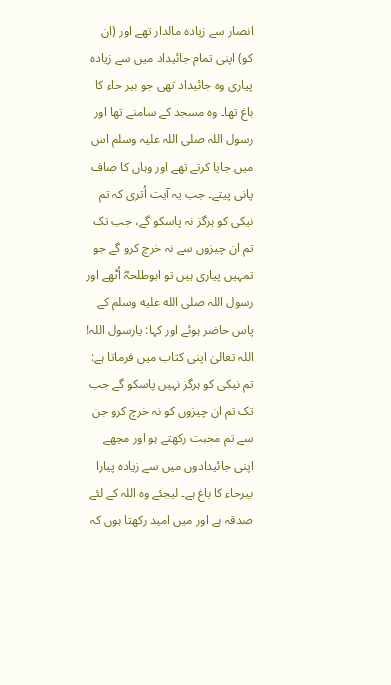انصار سے زیادہ مالدار تھے اور (ان کو) اپنی تمام جائیداد میں سے زیادہ پیاری وہ جائیداد تھی جو بیر حاء کا باغ تھا۔ وہ مسجد کے سامنے تھا اور رسول اللہ صلی اللہ علیہ وسلم اس میں جایا کرتے تھے اور وہاں کا صاف پانی پیتے۔ جب یہ آیت اُتری کہ تم نیکی کو ہرگز نہ پاسکو گے، جب تک تم ان چیزوں سے نہ خرچ کرو گے جو تمہیں پیاری ہیں تو ابوطلحہؓ اُٹھے اور رسول اللہ صلى الله عليه وسلم کے پاس حاضر ہوئے اور کہا: یارسول اللہ! اللہ تعالیٰ اپنی کتاب میں فرماتا ہے: تم نیکی کو ہرگز نہیں پاسکو گے جب تک تم ان چیزوں کو نہ خرچ کرو جن سے تم محبت رکھتے ہو اور مجھے اپنی جائیدادوں میں سے زیادہ پیارا بیرحاء کا باغ ہے۔ لیجئے وہ اللہ کے لئے صدقہ ہے اور میں امید رکھتا ہوں کہ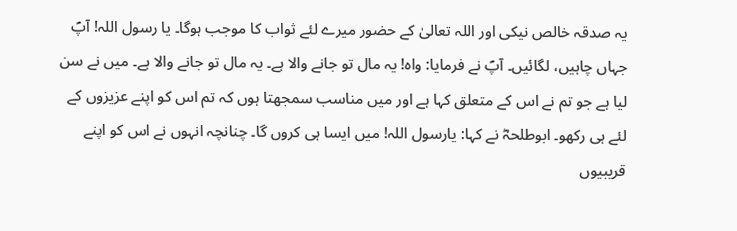یہ صدقہ خالص نیکی اور اللہ تعالیٰ کے حضور میرے لئے ثواب کا موجب ہوگا۔ یا رسول اللہ! آپؐ جہاں چاہیں، لگائیں۔ آپؐ نے فرمایا: واہ! یہ مال تو جانے والا ہے۔ یہ مال تو جانے والا ہے۔ میں نے سن لیا ہے جو تم نے اس کے متعلق کہا ہے اور میں مناسب سمجھتا ہوں کہ تم اس کو اپنے عزیزوں کے لئے ہی رکھو۔ ابوطلحہؓ نے کہا: یارسول اللہ! میں ایسا ہی کروں گا۔ چنانچہ انہوں نے اس کو اپنے قریبیوں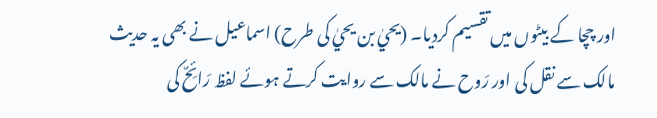اور چچا کے بیٹوں میں تقسیم کردیا۔ (یحيٰ بن یحيٰ کی طرح) اسماعیل نے بھی یہ حدیث مالک سے نقل کی اور رَوح نے مالک سے روایت کرتے ہوئے لفظ رَائِحٌ کی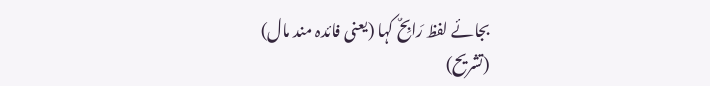بجائے لفظ رَابِحٌ کہا (یعنی فائدہ مند مال)
(تشریح)